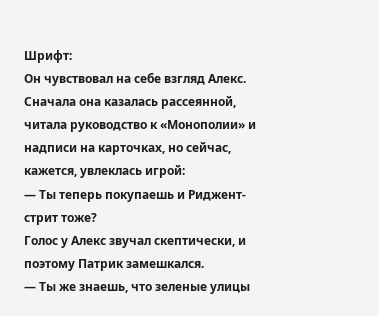Шрифт:
Он чувствовал на себе взгляд Алекс. Сначала она казалась рассеянной, читала руководство к «Монополии» и надписи на карточках, но сейчас, кажется, увлеклась игрой:
— Ты теперь покупаешь и Риджент-стрит тоже?
Голос у Алекс звучал скептически, и поэтому Патрик замешкался.
— Ты же знаешь, что зеленые улицы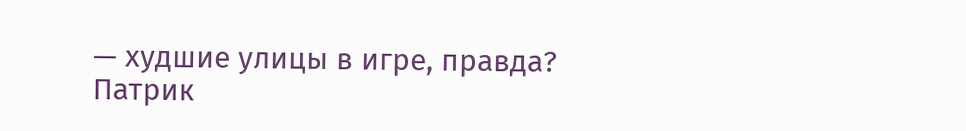— худшие улицы в игре, правда?
Патрик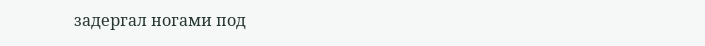задергал ногами под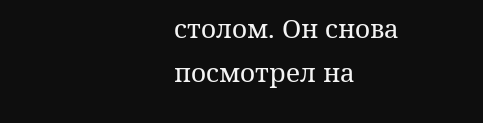столом. Он снова посмотрел на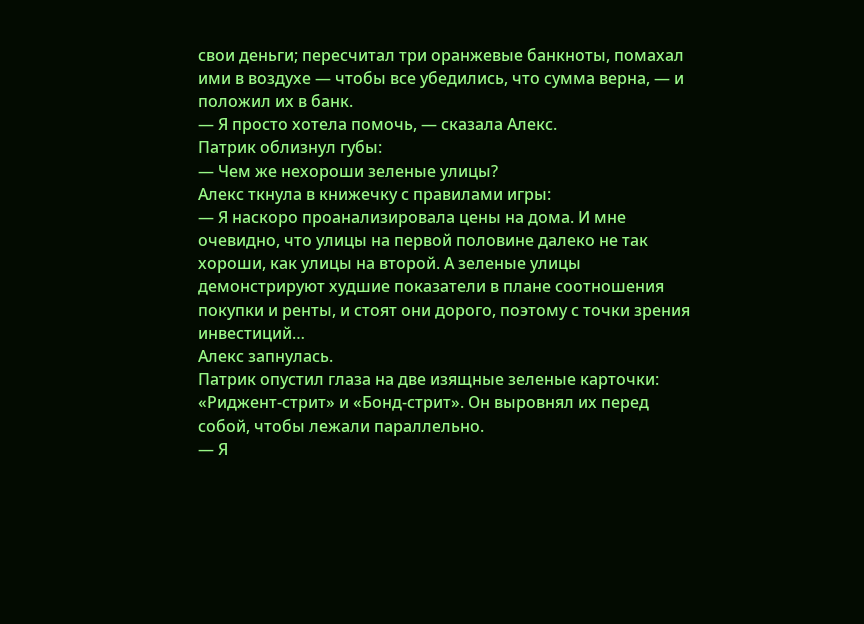свои деньги; пересчитал три оранжевые банкноты, помахал ими в воздухе — чтобы все убедились, что сумма верна, — и положил их в банк.
— Я просто хотела помочь, — сказала Алекс.
Патрик облизнул губы:
— Чем же нехороши зеленые улицы?
Алекс ткнула в книжечку с правилами игры:
— Я наскоро проанализировала цены на дома. И мне очевидно, что улицы на первой половине далеко не так хороши, как улицы на второй. А зеленые улицы демонстрируют худшие показатели в плане соотношения покупки и ренты, и стоят они дорого, поэтому с точки зрения инвестиций…
Алекс запнулась.
Патрик опустил глаза на две изящные зеленые карточки: «Риджент-стрит» и «Бонд-стрит». Он выровнял их перед собой, чтобы лежали параллельно.
— Я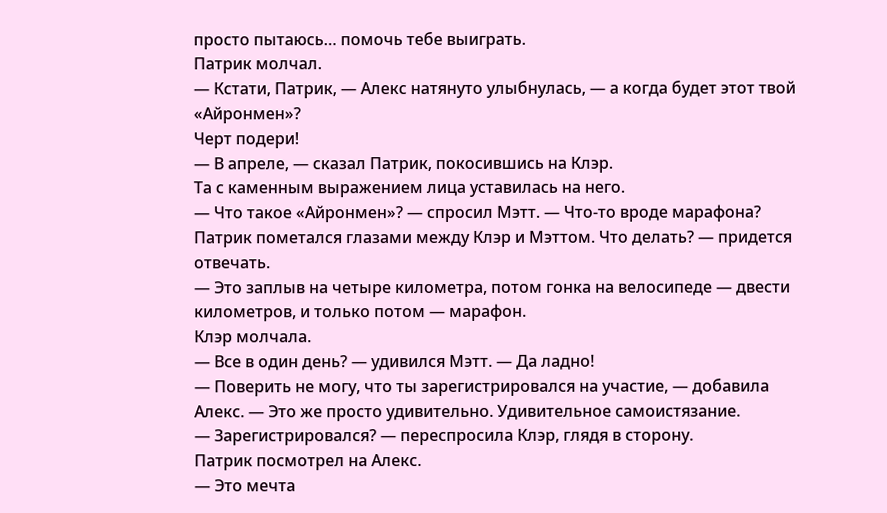просто пытаюсь… помочь тебе выиграть.
Патрик молчал.
— Кстати, Патрик, — Алекс натянуто улыбнулась, — а когда будет этот твой «Айронмен»?
Черт подери!
— В апреле, — сказал Патрик, покосившись на Клэр.
Та с каменным выражением лица уставилась на него.
— Что такое «Айронмен»? — спросил Мэтт. — Что-то вроде марафона?
Патрик пометался глазами между Клэр и Мэттом. Что делать? — придется отвечать.
— Это заплыв на четыре километра, потом гонка на велосипеде — двести километров, и только потом — марафон.
Клэр молчала.
— Все в один день? — удивился Мэтт. — Да ладно!
— Поверить не могу, что ты зарегистрировался на участие, — добавила Алекс. — Это же просто удивительно. Удивительное самоистязание.
— Зарегистрировался? — переспросила Клэр, глядя в сторону.
Патрик посмотрел на Алекс.
— Это мечта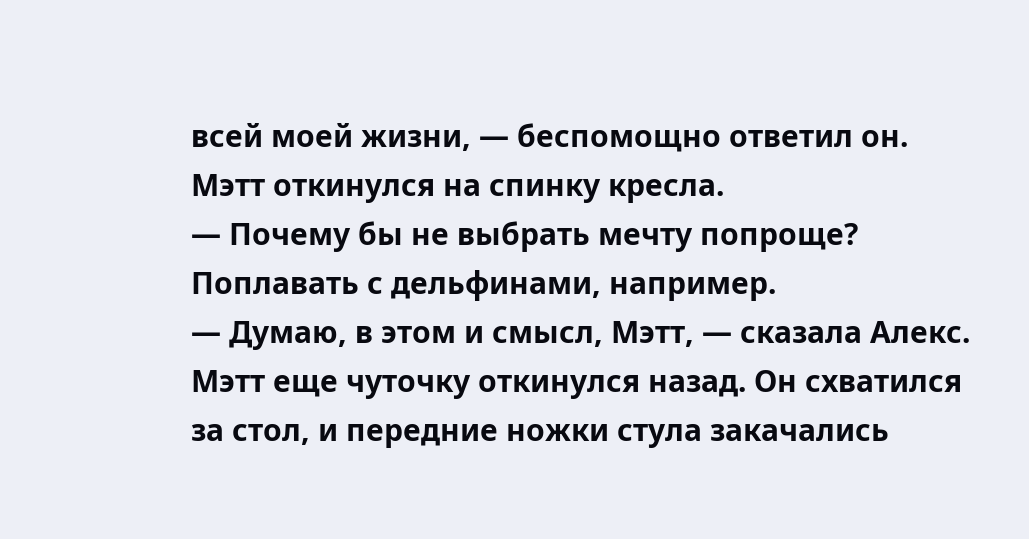всей моей жизни, — беспомощно ответил он.
Мэтт откинулся на спинку кресла.
— Почему бы не выбрать мечту попроще? Поплавать с дельфинами, например.
— Думаю, в этом и смысл, Мэтт, — сказала Алекс.
Мэтт еще чуточку откинулся назад. Он схватился за стол, и передние ножки стула закачались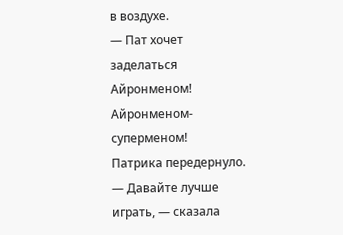в воздухе.
— Пат хочет заделаться Айронменом! Айронменом-суперменом!
Патрика передернуло.
— Давайте лучше играть, — сказала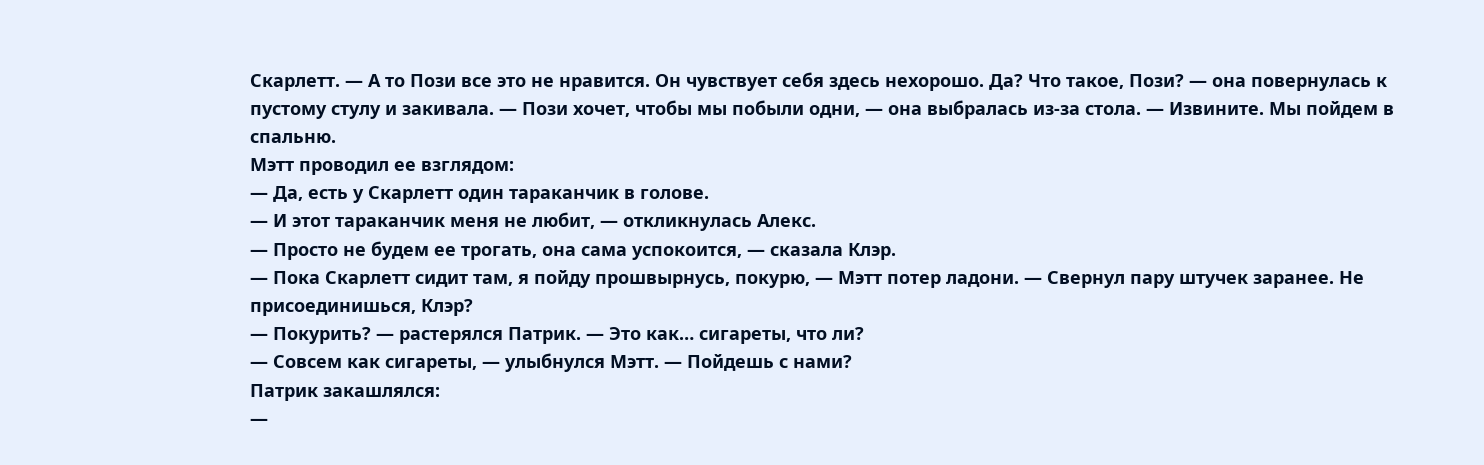Скарлетт. — А то Пози все это не нравится. Он чувствует себя здесь нехорошо. Да? Что такое, Пози? — она повернулась к пустому стулу и закивала. — Пози хочет, чтобы мы побыли одни, — она выбралась из-за стола. — Извините. Мы пойдем в спальню.
Мэтт проводил ее взглядом:
— Да, есть у Скарлетт один тараканчик в голове.
— И этот тараканчик меня не любит, — откликнулась Алекс.
— Просто не будем ее трогать, она сама успокоится, — сказала Клэр.
— Пока Скарлетт сидит там, я пойду прошвырнусь, покурю, — Мэтт потер ладони. — Свернул пару штучек заранее. Не присоединишься, Клэр?
— Покурить? — растерялся Патрик. — Это как… сигареты, что ли?
— Совсем как сигареты, — улыбнулся Мэтт. — Пойдешь с нами?
Патрик закашлялся:
—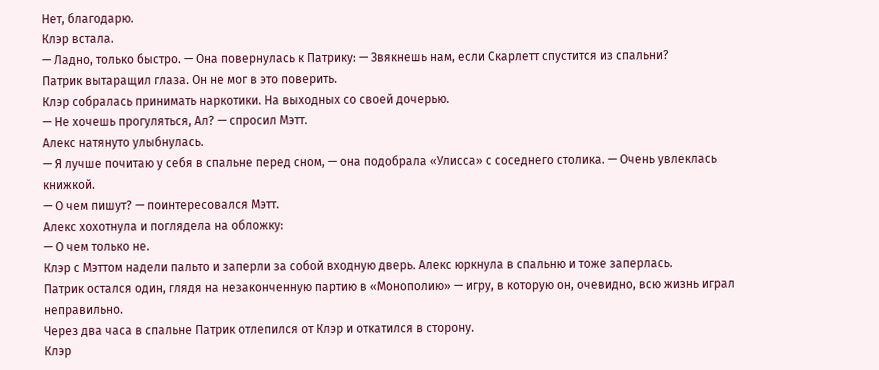Нет, благодарю.
Клэр встала.
— Ладно, только быстро. — Она повернулась к Патрику: — Звякнешь нам, если Скарлетт спустится из спальни?
Патрик вытаращил глаза. Он не мог в это поверить.
Клэр собралась принимать наркотики. На выходных со своей дочерью.
— Не хочешь прогуляться, Ал? — спросил Мэтт.
Алекс натянуто улыбнулась.
— Я лучше почитаю у себя в спальне перед сном, — она подобрала «Улисса» с соседнего столика. — Очень увлеклась книжкой.
— О чем пишут? — поинтересовался Мэтт.
Алекс хохотнула и поглядела на обложку:
— О чем только не.
Клэр с Мэттом надели пальто и заперли за собой входную дверь. Алекс юркнула в спальню и тоже заперлась.
Патрик остался один, глядя на незаконченную партию в «Монополию» — игру, в которую он, очевидно, всю жизнь играл неправильно.
Через два часа в спальне Патрик отлепился от Клэр и откатился в сторону.
Клэр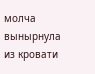молча вынырнула из кровати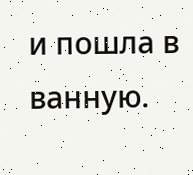и пошла в ванную.